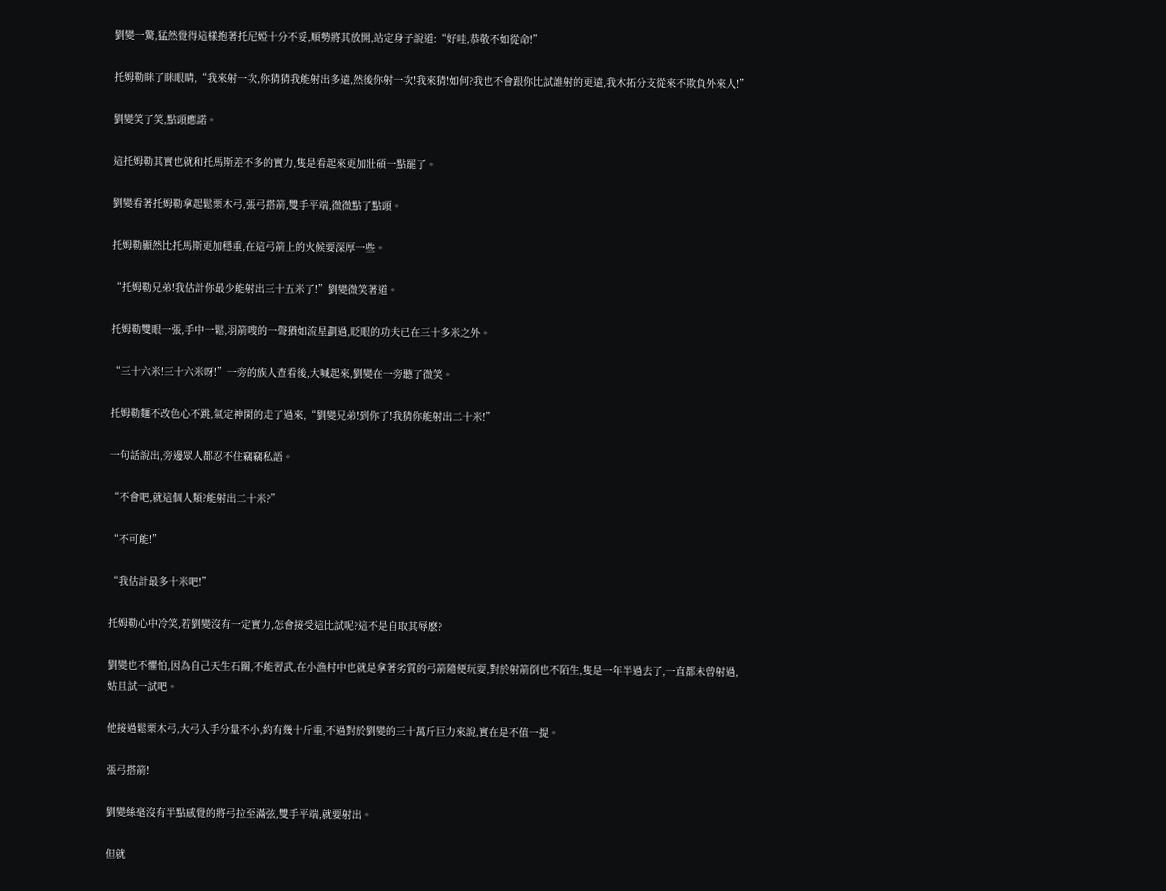劉變一驚,猛然覺得這樣抱著托尼婭十分不妥,順勢將其放開,站定身子說道:“好哇,恭敬不如從命!”

托姆勒眯了眯眼睛,“我來射一次,你猜猜我能射出多遠,然後你射一次!我來猜!如何?我也不會跟你比試誰射的更遠,我木拓分支從來不欺負外來人!”

劉變笑了笑,點頭應諾。

這托姆勒其實也就和托馬斯差不多的實力,隻是看起來更加壯碩一點罷了。

劉變看著托姆勒拿起鬆栗木弓,張弓搭箭,雙手平端,微微點了點頭。

托姆勒顯然比托馬斯更加穩重,在這弓箭上的火候要深厚一些。

“托姆勒兄弟!我估計你最少能射出三十五米了!”劉變微笑著道。

托姆勒雙眼一張,手中一鬆,羽箭嗖的一聲猶如流星劃過,眨眼的功夫已在三十多米之外。

“三十六米!三十六米呀!”一旁的族人查看後,大喊起來,劉變在一旁聽了微笑。

托姆勒麵不改色心不跳,氣定神閑的走了過來,“劉變兄弟!到你了!我猜你能射出二十米!”

一句話說出,旁邊眾人都忍不住竊竊私語。

“不會吧,就這個人類?能射出二十米?”

“不可能!”

“我估計最多十米吧!”

托姆勒心中冷笑,若劉變沒有一定實力,怎會接受這比試呢?這不是自取其辱麽?

劉變也不懼怕,因為自己天生石關,不能習武,在小漁村中也就是拿著劣質的弓箭隨便玩耍,對於射箭倒也不陌生,隻是一年半過去了,一直都未曾射過,姑且試一試吧。

他接過鬆栗木弓,大弓入手分量不小,約有幾十斤重,不過對於劉變的三十萬斤巨力來說,實在是不值一提。

張弓搭箭!

劉變絲毫沒有半點感覺的將弓拉至滿弦,雙手平端,就要射出。

但就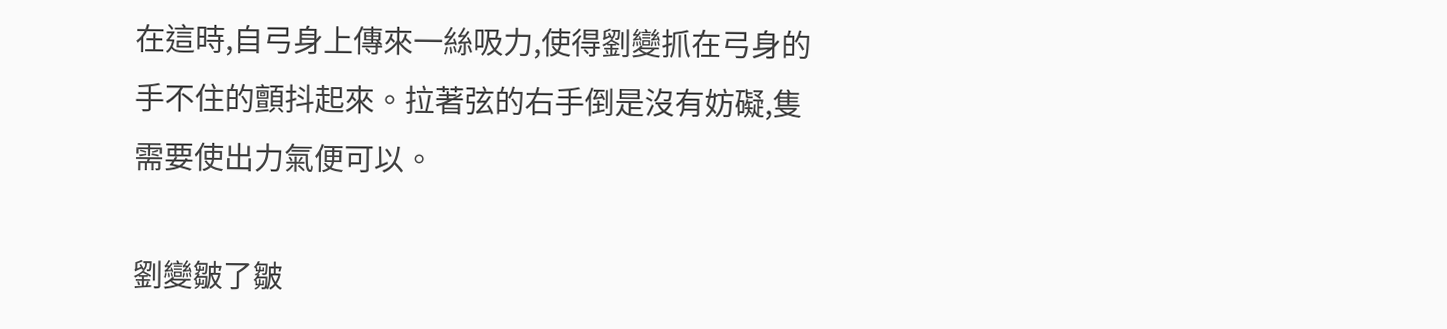在這時,自弓身上傳來一絲吸力,使得劉變抓在弓身的手不住的顫抖起來。拉著弦的右手倒是沒有妨礙,隻需要使出力氣便可以。

劉變皺了皺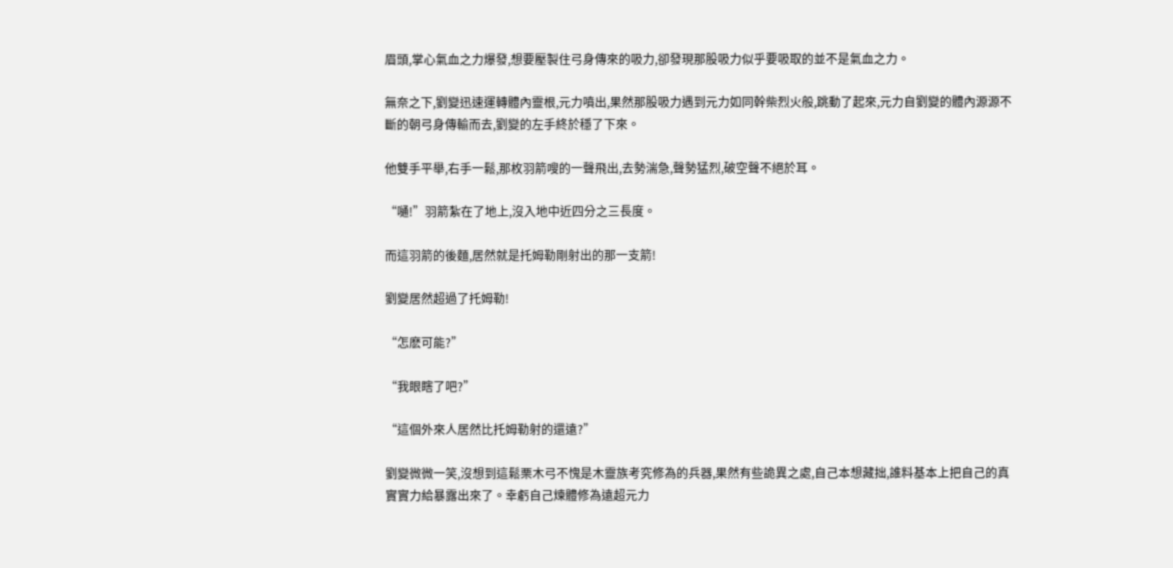眉頭,掌心氣血之力爆發,想要壓製住弓身傳來的吸力,卻發現那股吸力似乎要吸取的並不是氣血之力。

無奈之下,劉變迅速運轉體內靈根,元力噴出,果然那股吸力遇到元力如同幹柴烈火般,跳動了起來,元力自劉變的體內源源不斷的朝弓身傳輸而去,劉變的左手終於穩了下來。

他雙手平舉,右手一鬆,那枚羽箭嗖的一聲飛出,去勢湍急,聲勢猛烈,破空聲不絕於耳。

“嗵!”羽箭紮在了地上,沒入地中近四分之三長度。

而這羽箭的後麵,居然就是托姆勒剛射出的那一支箭!

劉變居然超過了托姆勒!

“怎麽可能?”

“我眼瞎了吧?”

“這個外來人居然比托姆勒射的還遠?”

劉變微微一笑,沒想到這鬆栗木弓不愧是木靈族考究修為的兵器,果然有些詭異之處,自己本想藏拙,誰料基本上把自己的真實實力給暴露出來了。幸虧自己煉體修為遠超元力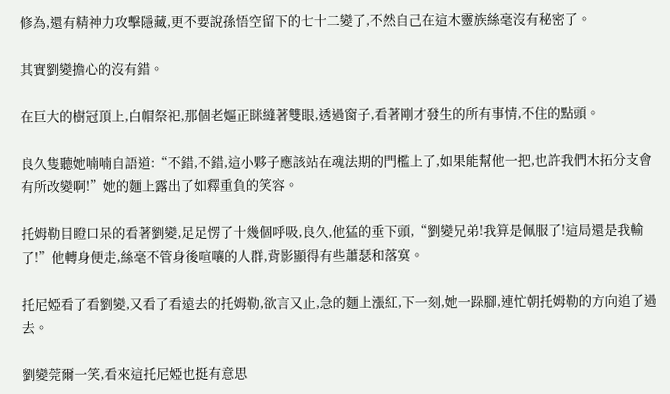修為,還有精神力攻擊隱藏,更不要說孫悟空留下的七十二變了,不然自己在這木靈族絲毫沒有秘密了。

其實劉變擔心的沒有錯。

在巨大的樹冠頂上,白帽祭祀,那個老嫗正眯縫著雙眼,透過窗子,看著剛才發生的所有事情,不住的點頭。

良久隻聽她喃喃自語道:“不錯,不錯,這小夥子應該站在魂法期的門檻上了,如果能幫他一把,也許我們木拓分支會有所改變啊!”她的麵上露出了如釋重負的笑容。

托姆勒目瞪口呆的看著劉變,足足愣了十幾個呼吸,良久,他猛的垂下頭,“劉變兄弟!我算是佩服了!這局還是我輸了!”他轉身便走,絲毫不管身後喧嚷的人群,背影顯得有些蕭瑟和落寞。

托尼婭看了看劉變,又看了看遠去的托姆勒,欲言又止,急的麵上漲紅,下一刻,她一跺腳,連忙朝托姆勒的方向追了過去。

劉變莞爾一笑,看來這托尼婭也挺有意思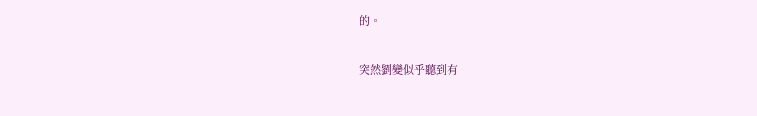的。

突然劉變似乎聽到有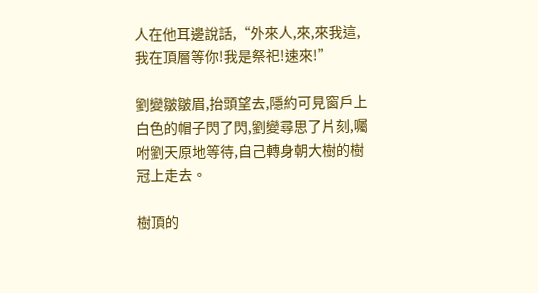人在他耳邊說話,“外來人,來,來我這,我在頂層等你!我是祭祀!速來!”

劉變皺皺眉,抬頭望去,隱約可見窗戶上白色的帽子閃了閃,劉變尋思了片刻,囑咐劉天原地等待,自己轉身朝大樹的樹冠上走去。

樹頂的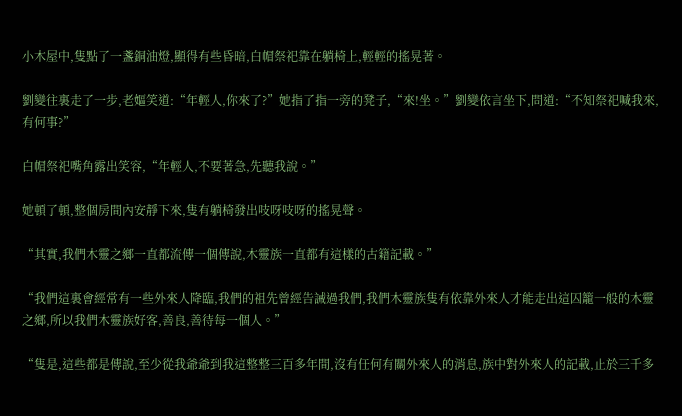小木屋中,隻點了一盞銅油燈,顯得有些昏暗,白帽祭祀靠在躺椅上,輕輕的搖晃著。

劉變往裏走了一步,老嫗笑道:“年輕人,你來了?”她指了指一旁的凳子,“來!坐。”劉變依言坐下,問道:“不知祭祀喊我來,有何事?”

白帽祭祀嘴角露出笑容,“年輕人,不要著急,先聽我說。”

她頓了頓,整個房間內安靜下來,隻有躺椅發出吱呀吱呀的搖晃聲。

“其實,我們木靈之鄉一直都流傳一個傳說,木靈族一直都有這樣的古籍記載。”

“我們這裏會經常有一些外來人降臨,我們的祖先曾經告誡過我們,我們木靈族隻有依靠外來人才能走出這囚籠一般的木靈之鄉,所以我們木靈族好客,善良,善待每一個人。”

“隻是,這些都是傳說,至少從我爺爺到我這整整三百多年間,沒有任何有關外來人的消息,族中對外來人的記載,止於三千多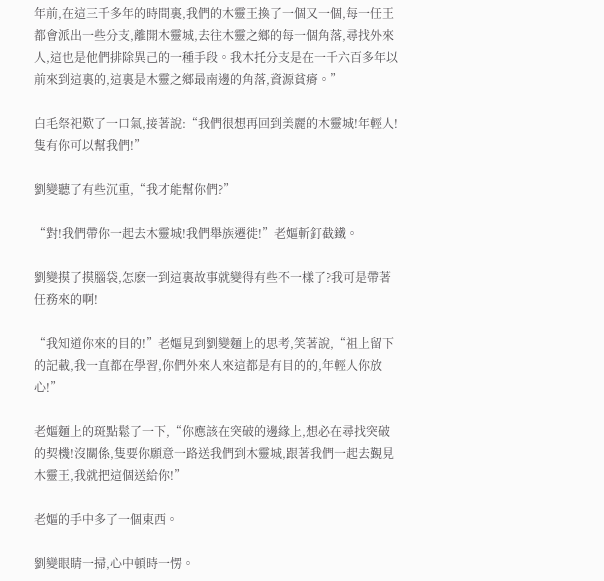年前,在這三千多年的時間裏,我們的木靈王換了一個又一個,每一任王都會派出一些分支,離開木靈城,去往木靈之鄉的每一個角落,尋找外來人,這也是他們排除異己的一種手段。我木托分支是在一千六百多年以前來到這裏的,這裏是木靈之鄉最南邊的角落,資源貧瘠。”

白毛祭祀歎了一口氣,接著說:“我們很想再回到美麗的木靈城!年輕人!隻有你可以幫我們!”

劉變聽了有些沉重,“我才能幫你們?”

“對!我們帶你一起去木靈城!我們舉族遷徙!”老嫗斬釘截鐵。

劉變摸了摸腦袋,怎麽一到這裏故事就變得有些不一樣了?我可是帶著任務來的啊!

“我知道你來的目的!”老嫗見到劉變麵上的思考,笑著說,“祖上留下的記載,我一直都在學習,你們外來人來這都是有目的的,年輕人你放心!”

老嫗麵上的斑點鬆了一下,“你應該在突破的邊緣上,想必在尋找突破的契機!沒關係,隻要你願意一路送我們到木靈城,跟著我們一起去覲見木靈王,我就把這個送給你!”

老嫗的手中多了一個東西。

劉變眼睛一掃,心中頓時一愣。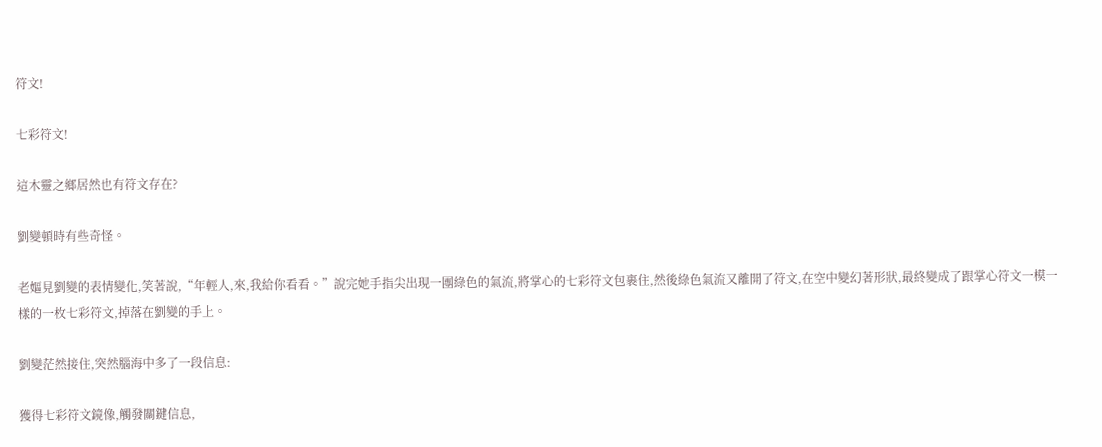符文!

七彩符文!

這木靈之鄉居然也有符文存在?

劉變頓時有些奇怪。

老嫗見劉變的表情變化,笑著說,“年輕人,來,我給你看看。”說完她手指尖出現一團綠色的氣流,將掌心的七彩符文包裹住,然後綠色氣流又離開了符文,在空中變幻著形狀,最終變成了跟掌心符文一模一樣的一枚七彩符文,掉落在劉變的手上。

劉變茫然接住,突然腦海中多了一段信息:

獲得七彩符文鏡像,觸發關鍵信息,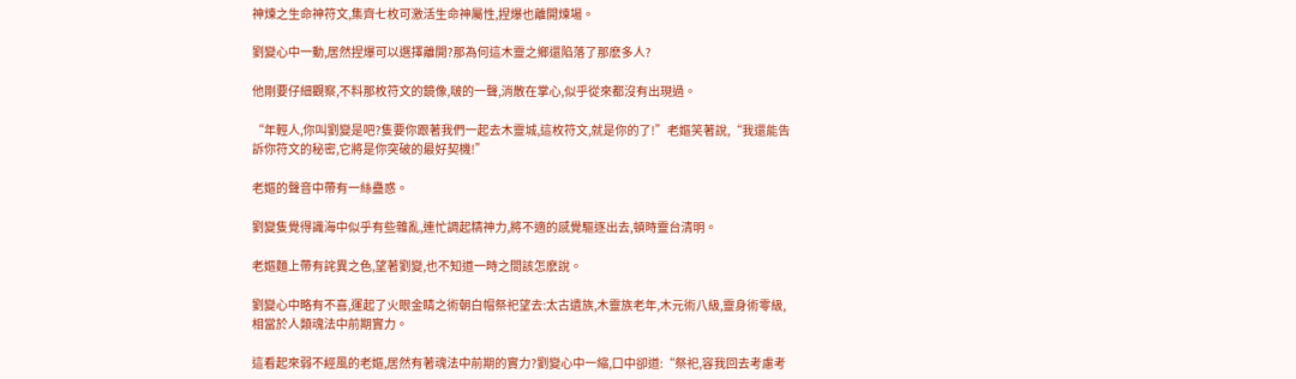神煉之生命神符文,集齊七枚可激活生命神屬性,捏爆也離開煉場。

劉變心中一動,居然捏爆可以選擇離開?那為何這木靈之鄉還陷落了那麽多人?

他剛要仔細觀察,不料那枚符文的鏡像,啵的一聲,消散在掌心,似乎從來都沒有出現過。

“年輕人,你叫劉變是吧?隻要你跟著我們一起去木靈城,這枚符文,就是你的了!”老嫗笑著說,“我還能告訴你符文的秘密,它將是你突破的最好契機!”

老嫗的聲音中帶有一絲蠱惑。

劉變隻覺得識海中似乎有些雜亂,連忙調起精神力,將不適的感覺驅逐出去,頓時靈台清明。

老嫗麵上帶有詫異之色,望著劉變,也不知道一時之間該怎麽說。

劉變心中略有不喜,運起了火眼金睛之術朝白帽祭祀望去:太古遺族,木靈族老年,木元術八級,靈身術零級,相當於人類魂法中前期實力。

這看起來弱不經風的老嫗,居然有著魂法中前期的實力?劉變心中一縮,口中卻道:“祭祀,容我回去考慮考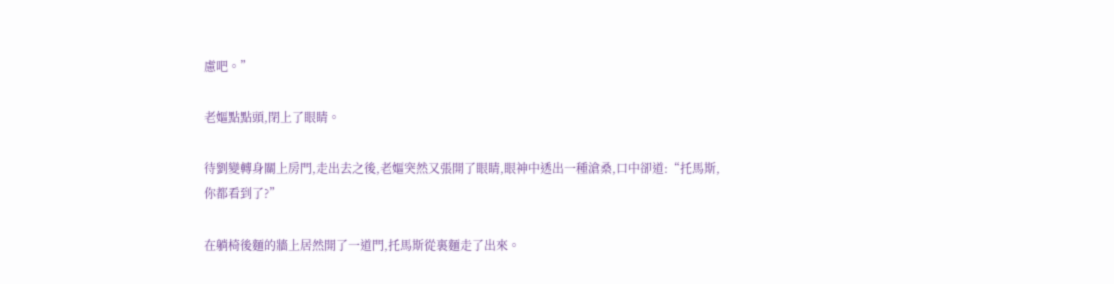慮吧。”

老嫗點點頭,閉上了眼睛。

待劉變轉身關上房門,走出去之後,老嫗突然又張開了眼睛,眼神中透出一種滄桑,口中卻道:“托馬斯,你都看到了?”

在躺椅後麵的牆上居然開了一道門,托馬斯從裏麵走了出來。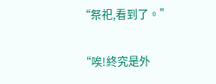“祭祀,看到了。”

“唉!終究是外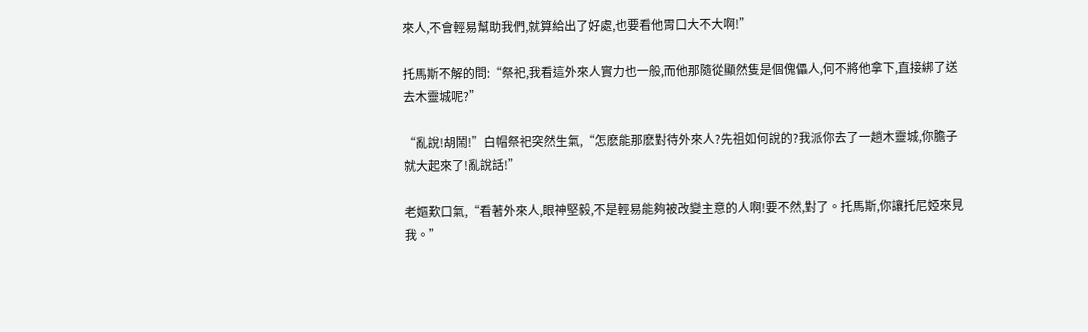來人,不會輕易幫助我們,就算給出了好處,也要看他胃口大不大啊!”

托馬斯不解的問:“祭祀,我看這外來人實力也一般,而他那隨從顯然隻是個傀儡人,何不將他拿下,直接綁了送去木靈城呢?”

“亂說!胡鬧!”白帽祭祀突然生氣,“怎麽能那麽對待外來人?先祖如何說的?我派你去了一趟木靈城,你膽子就大起來了!亂說話!”

老嫗歎口氣,“看著外來人,眼神堅毅,不是輕易能夠被改變主意的人啊!要不然,對了。托馬斯,你讓托尼婭來見我。”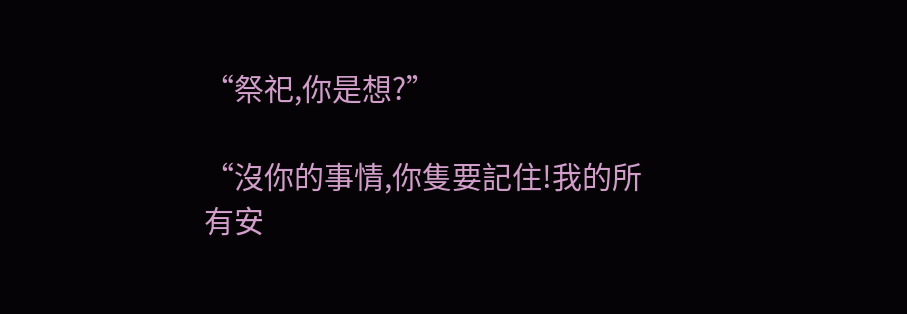“祭祀,你是想?”

“沒你的事情,你隻要記住!我的所有安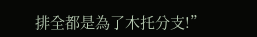排全都是為了木托分支!”